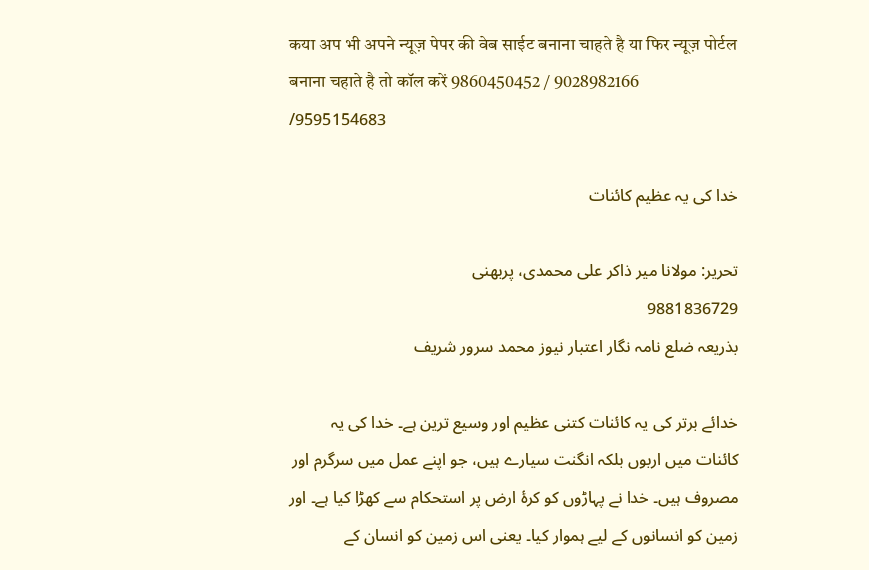कया अप भी अपने न्यूज़ पेपर की वेब साईट बनाना चाहते है या फिर न्यूज़ पोर्टल बनाना चहाते है तो कॉल करें 9860450452 / 9028982166 /9595154683

خدا کی یہ عظیم کائنات

تحریر: مولانا میر ذاکر علی محمدی، پربھنی
9881836729
بذریعہ ضلع نامہ نگار اعتبار نیوز محمد سرور شریف

خدائے برتر کی یہ کائنات کتنی عظیم اور وسیع ترین ہے۔ خدا کی یہ کائنات میں اربوں بلکہ انگنت سیارے ہیں، جو اپنے عمل میں سرگرم اور مصروف ہیں۔ خدا نے پہاڑوں کو کرۂ ارض پر استحکام سے کھڑا کیا ہے۔ اور زمین کو انسانوں کے لیے ہموار کیا۔ یعنی اس زمین کو انسان کے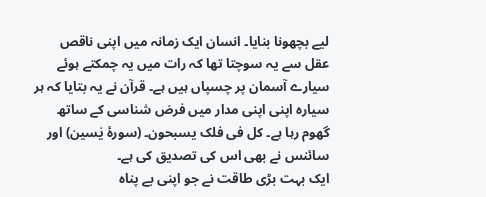لیے بچھونا بنایا۔ انسان ایک زمانہ میں اپنی ناقص عقل سے یہ سوچتا تھا کہ رات میں یہ چمکتے ہوئے سیارے آسمان پر چسپاں ہیں ہے۔ قرآن نے یہ بتایا کہ ہر سیارہ اپنی اپنی مدار میں فرض شناسی کے ساتھ گھوم رہا ہے۔ کل فی فلک یسبحون۔ (سورۂ یٰسین) اور سائنس نے بھی اس کی تصدیق کی ہے۔
ایک بہت بڑی طاقت نے جو اپنی بے پناہ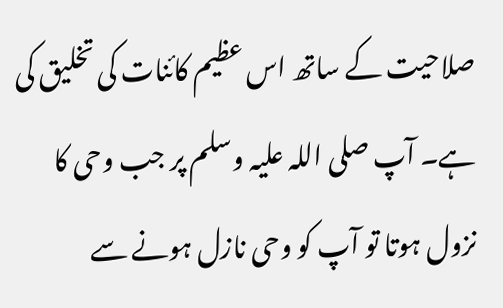صلاحیت کے ساتھ اس عظیم کائنات کی تخلیق کی ہے۔ آپ صلی اللہ علیہ وسلم پر جب وحی کا نزول ہوتا تو آپ کو وحی نازل ہونے سے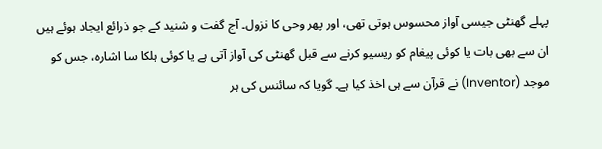پہلے گھنٹی جیسی آواز محسوس ہوتی تھی، اور پھر وحی کا نزول۔ آج گفت و شنید کے جو ذرائع ایجاد ہوئے ہیں ان سے بھی بات یا کوئی پیغام کو ریسیو کرنے سے قبل گھنٹی کی آواز آتی ہے یا کوئی ہلکا سا اشارہ، جس کو موجد (Inventor) نے قرآن سے ہی اخذ کیا ہے۔ گویا کہ سائنس کی ہر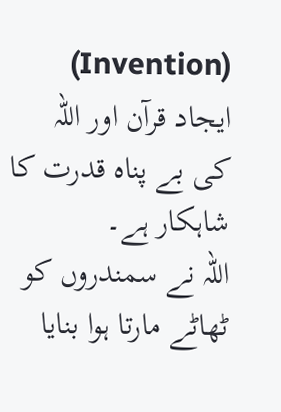(Invention) ایجاد قرآن اور اللہ کی بے پناہ قدرت کا شاہکار ہے۔
اللہ نے سمندروں کو ٹھاٹے مارتا ہوا بنایا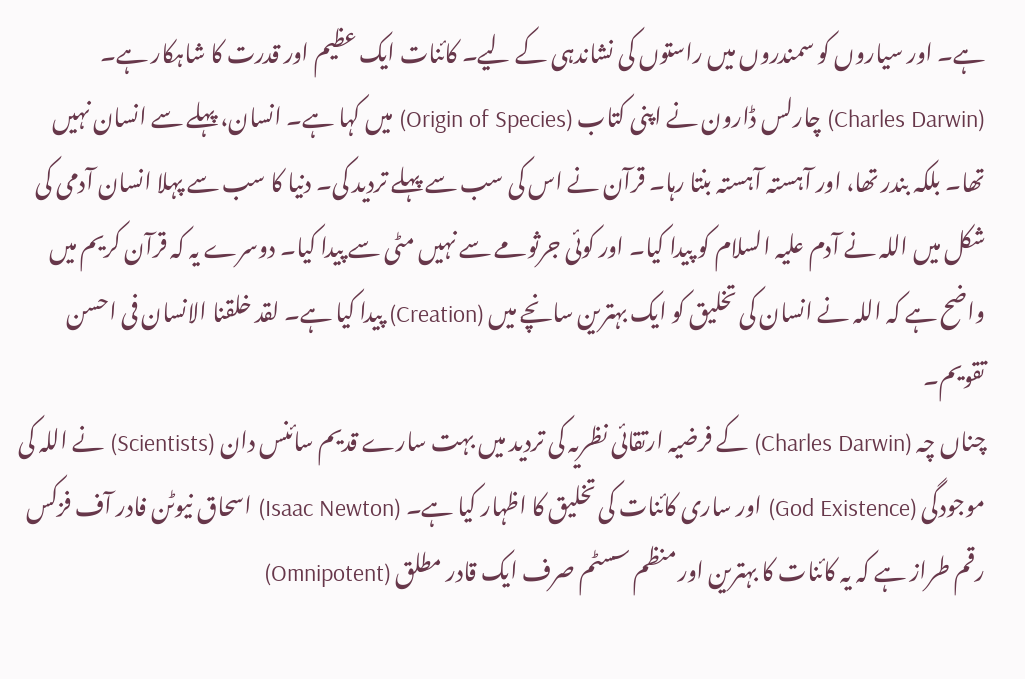ہے۔ اور سیاروں کو سمندروں میں راستوں کی نشاندہی کے لیے۔ کائنات ایک عظیم اور قدرت کا شاہکار ہے۔ (Charles Darwin) چارلس ڈارون نے اپنی کتاب (Origin of Species) میں کہا ہے۔ انسان، پہلے سے انسان نہیں تھا۔ بلکہ بندر تھا، اور آہستہ آہستہ بنتا رہا۔ قرآن نے اس کی سب سے پہلے تردید کی۔ دنیا کا سب سے پہلا انسان آدمی کی شکل میں اللہ نے آدم علیہ السلام کو پیدا کیا۔ اور کوئی جرثومے سے نہیں مٹی سے پیدا کیا۔ دوسرے یہ کہ قرآن کریم میں واضح ہے کہ اللہ نے انسان کی تخلیق کو ایک بہترین سانچے میں (Creation) پیدا کیا ہے۔ لقد خلقنا الانسان فی احسن تقویم۔
چناں چہ (Charles Darwin) کے فرضیہ ارتقائی نظریہ کی تردید میں بہت سارے قدیم سائنس دان (Scientists) نے اللہ کی موجودگی (God Existence) اور ساری کائنات کی تخلیق کا اظہار کیا ہے۔ (Isaac Newton) اسحاق نیوٹن فادر آف فزکس رقم طراز ہے کہ یہ کائنات کا بہترین اور منظم سسٹم صرف ایک قادر مطلق (Omnipotent)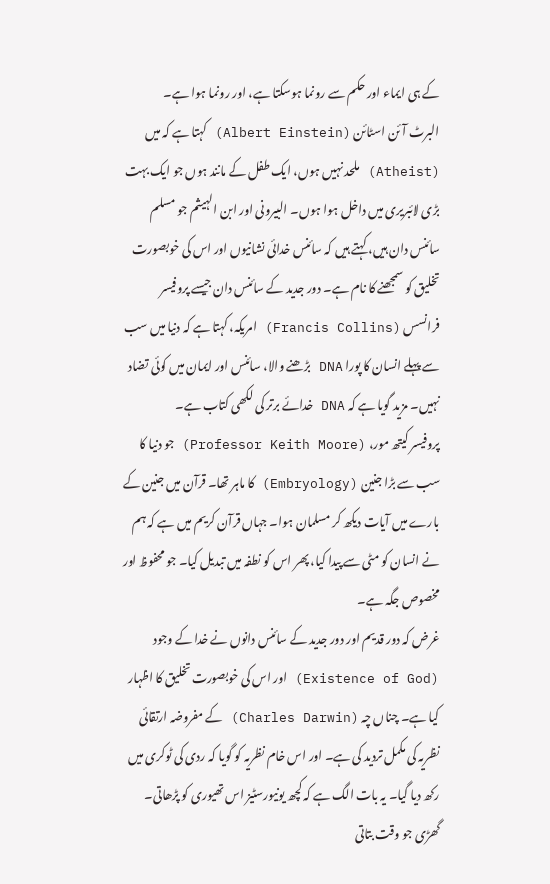کے ہی ایماء اور حکم سے رونما ہوسکتا ہے، اور رونما ہوا ہے۔
البرٹ آئن اسٹائن (Albert Einstein) کہتا ہے کہ میں (Atheist) ملحد نہیں ہوں، ایک طفل کے مانند ہوں جو ایک بہت بڑی لائبریری میں داخل ہوا ہوں۔ البیرونی اور ابن الہیثم جو مسلم سائنس دان ہیں، کہتے ہیں کہ سائنس خدائی نشانیوں اور اس کی خوبصورت تخلیق کو سمجھنے کا نام ہے۔ دور جدید کے سائنس دان جیسے پروفیسر فرانسس (Francis Collins) امریکہ، کہتا ہے کہ دنیا میں سب سے پہلے انسان کا پورا DNA بڑھنے والا، سائنس اور ایمان میں کوئی تضاد نہیں۔ مزید گویا ہے کہ DNA خدائے برتر کی لکھی کتاب ہے۔
پروفیسر کیتھ مور، (Professor Keith Moore) جو دنیا کا سب سے بڑا جنین (Embryology) کا ماہر تھا۔ قرآن میں جنین کے بارے میں آیات دیکھ کر مسلمان ہوا۔ جہاں قرآن کریم میں ہے کہ ہم نے انسان کو مٹی سے پیدا کیا، پھر اس کو نطفہ میں تبدیل کیا۔ جو محفوظ اور مخصوص جگہ ہے۔
غرض کہ دور قدیم اور دور جدید کے سائنس دانوں نے خدا کے وجود (Existence of God) اور اس کی خوبصورت تخلیق کا اظہار کیا ہے۔ چناں چہ (Charles Darwin) کے مفروضہ ارتقائی نظریہ کی مکمل تردید کی ہے۔ اور اس خام نظریہ کو گویا کہ ردی کی ٹوکری میں رکھ دیا گیا۔ یہ بات الگ ہے کہ کچھ یونیورسٹیز اس تھیوری کو پڑھاتی۔
گھڑی جو وقت بتاتی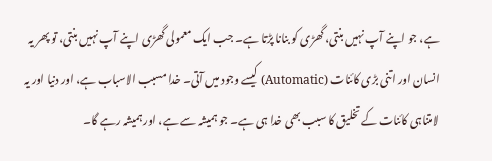ہے، جو اپنے آپ نہیں بنتی، گھڑی کو بنانا پڑتا ہے۔ جب ایک معمولی گھڑی اپنے آپ نہیں بنتی، تو پھر یہ انسان اور اتنی بڑی کائنات (Automatic) کیسے وجود میں آتی۔ خدا مسبب الاسباب ہے، اور دنیا اور یہ لامتناہی کائنات کے تخلیق کا سبب بھی خدا ہی ہے۔ جو ہمیشہ سے ہے، اور ہمیشہ رہے گا۔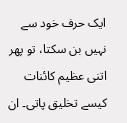ایک حرف خود سے نہیں بن سکتا، تو پھر اتنی عظیم کائنات کیسے تخلیق پاتی۔ ان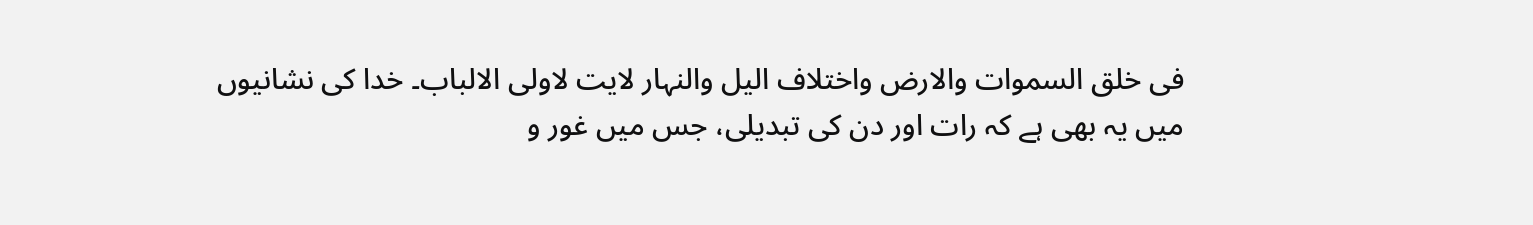فی خلق السموات والارض واختلاف الیل والنہار لایت لاولی الالباب۔ خدا کی نشانیوں میں یہ بھی ہے کہ رات اور دن کی تبدیلی، جس میں غور و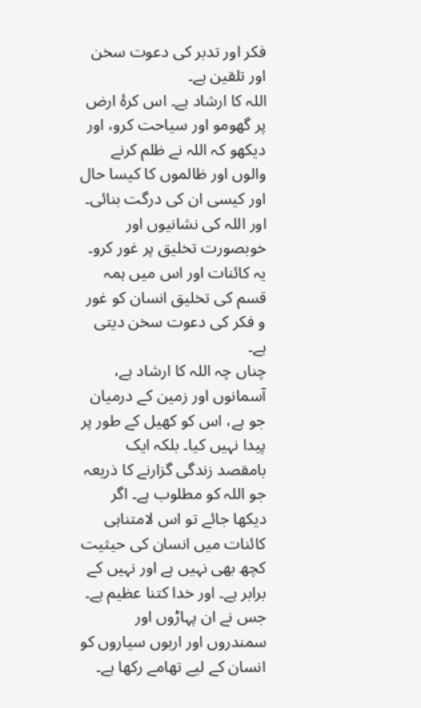فکر اور تدبر کی دعوت سخن اور تلقین ہے۔
اللہ کا ارشاد ہے۔ اس کرۂ ارض پر گھومو اور سیاحت کرو، اور دیکھو کہ اللہ نے ظلم کرنے والوں اور ظالموں کا کیسا حال اور کیسی ان کی درگت بنائی۔ اور اللہ کی نشانیوں اور خوبصورت تخلیق پر غور کرو۔ یہ کائنات اور اس میں ہمہ قسم کی تخلیق انسان کو غور و فکر کی دعوت سخن دیتی ہے۔
چناں چہ اللہ کا ارشاد ہے، آسمانوں اور زمین کے درمیان جو ہے، اس کو کھیل کے طور پر پیدا نہیں کیا۔ بلکہ ایک بامقصد زندگی گزارنے کا ذریعہ جو اللہ کو مطلوب ہے۔ اگر دیکھا جائے تو اس لامتناہی کائنات میں انسان کی حیثیت کچھ بھی نہیں ہے اور نہیں کے برابر ہے۔ اور خدا کتنا عظیم ہے۔ جس نے ان پہاڑوں اور سمندروں اور اربوں سیاروں کو انسان کے لیے تھامے رکھا ہے۔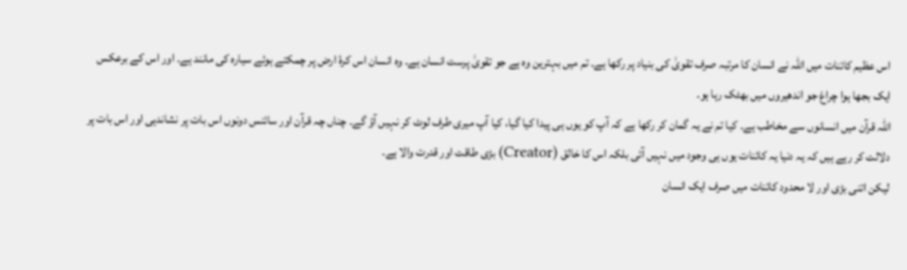اس عظیم کائنات میں اللہ نے انسان کا مرتبہ صرف تقویٰ کی بنیاد پر رکھا ہے۔ تم میں بہترین وہ ہے جو تقویٰ پرست انسان ہے۔ وہ انسان اس کرۂ ارض پر چمکتے ہوئے سیارہ کی مانند ہے۔ اور اس کے برعکس ایک بجھا ہوا چراغ جو اندھیروں میں بھٹک رہا ہو۔
اللہ قرآن میں انسانوں سے مخاطب ہے۔ کیا تم نے یہ گمان کر رکھا ہے کہ آپ کو یوں ہی پیدا کیا گیا، کیا آپ میری طرف لوٹ کر نہیں آؤ گے۔ چناں چہ قرآن اور سائنس دونوں اس بات پر نشاندہی اور اس بات پر دلالت کر رہے ہیں کہ یہ دنیا یہ کائنات یوں ہی وجود میں نہیں آئی بلکہ اس کا خالق (Creator) بڑی طاقت اور قدرت والا ہے۔
لیکن اتنی بڑی اور لا محدود کائنات میں صرف ایک انسان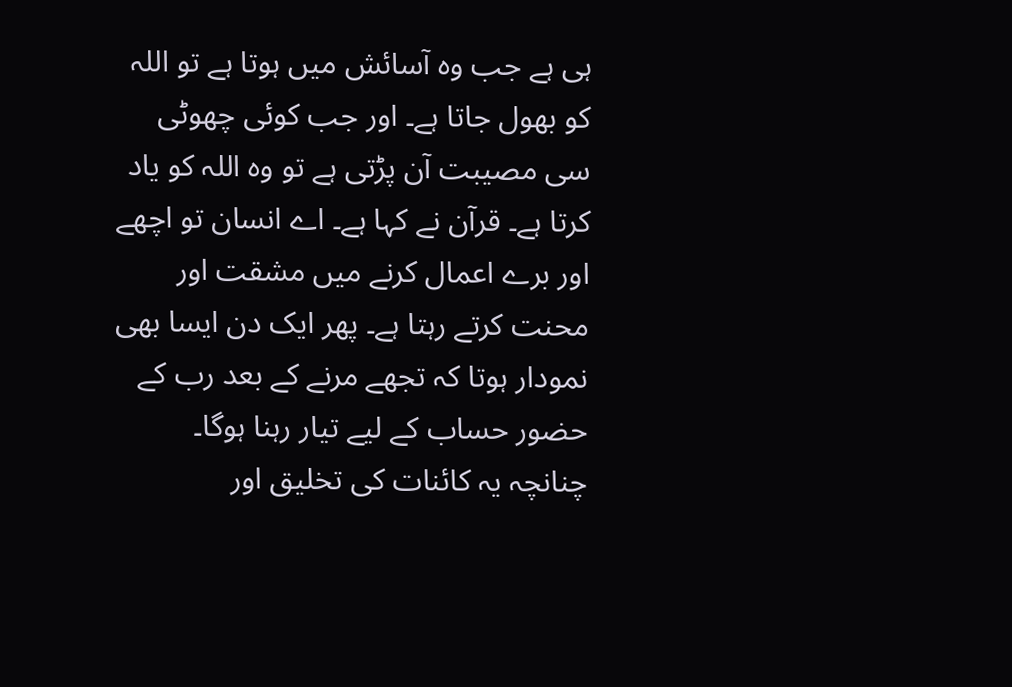ہی ہے جب وہ آسائش میں ہوتا ہے تو اللہ کو بھول جاتا ہے۔ اور جب کوئی چھوٹی سی مصیبت آن پڑتی ہے تو وہ اللہ کو یاد کرتا ہے۔ قرآن نے کہا ہے۔ اے انسان تو اچھے اور برے اعمال کرنے میں مشقت اور محنت کرتے رہتا ہے۔ پھر ایک دن ایسا بھی نمودار ہوتا کہ تجھے مرنے کے بعد رب کے حضور حساب کے لیے تیار رہنا ہوگا۔
چنانچہ یہ کائنات کی تخلیق اور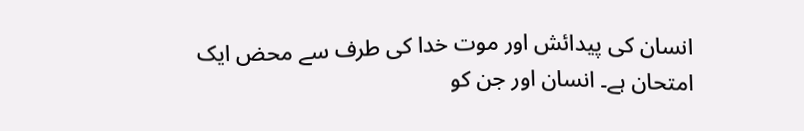انسان کی پیدائش اور موت خدا کی طرف سے محض ایک امتحان ہے۔ انسان اور جن کو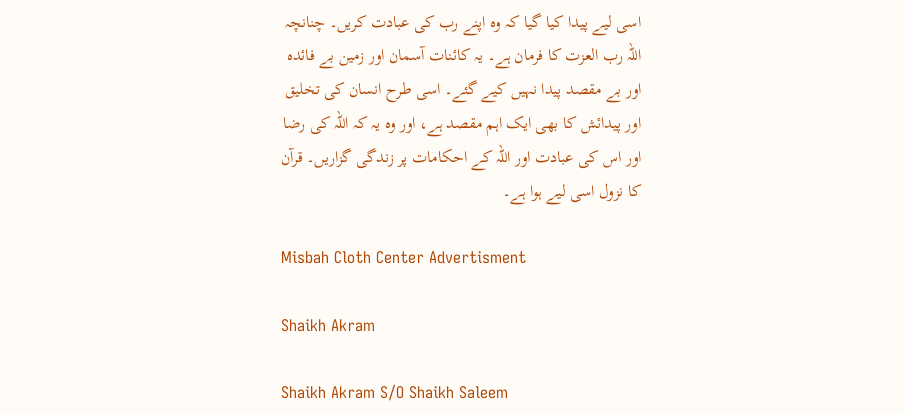اسی لیے پیدا کیا گیا کہ وہ اپنے رب کی عبادت کریں۔ چنانچہ اللہ رب العزت کا فرمان ہے۔ یہ کائنات آسمان اور زمین بے فائدہ اور بے مقصد پیدا نہیں کیے گئے۔ اسی طرح انسان کی تخلیق اور پیدائش کا بھی ایک اہم مقصد ہے، اور وہ یہ کہ اللہ کی رضا اور اس کی عبادت اور اللہ کے احکامات پر زندگی گزاریں۔ قرآن کا نزول اسی لیے ہوا ہے۔

Misbah Cloth Center Advertisment

Shaikh Akram

Shaikh Akram S/O Shaikh Saleem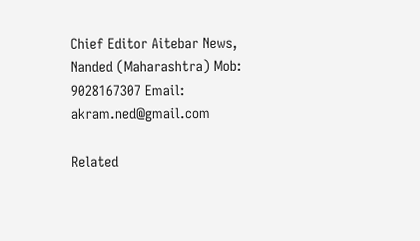Chief Editor Aitebar News, Nanded (Maharashtra) Mob: 9028167307 Email: akram.ned@gmail.com

Related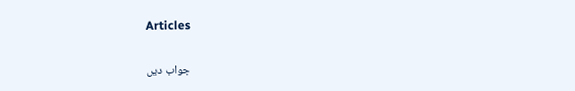Articles

جواب دیں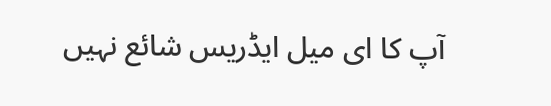آپ کا ای میل ایڈریس شائع نہیں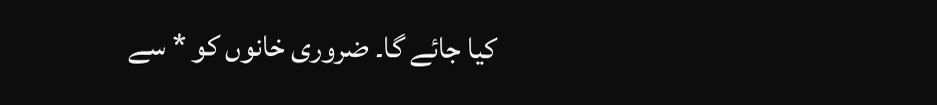کیا جائے گا۔ ضروری خانوں کو * سے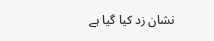نشان زد کیا گیا ہے